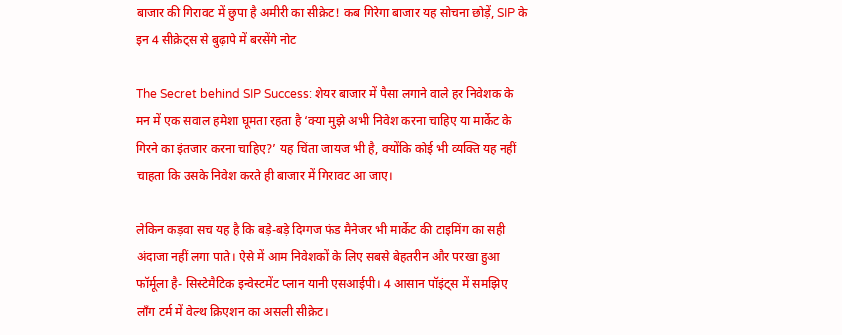बाजार की गिरावट में छुपा है अमीरी का सीक्रेट! कब गिरेगा बाजार यह सोचना छोड़ें, SIP के इन 4 सीक्रेट्स से बुढ़ापे में बरसेंगे नोट

The Secret behind SIP Success: शेयर बाजार में पैसा लगाने वाले हर निवेशक के मन में एक सवाल हमेशा घूमता रहता है ‘क्या मुझे अभी निवेश करना चाहिए या मार्केट के गिरने का इंतजार करना चाहिए?’ यह चिंता जायज भी है, क्योंकि कोई भी व्यक्ति यह नहीं चाहता कि उसके निवेश करते ही बाजार में गिरावट आ जाए।

लेकिन कड़वा सच यह है कि बड़े-बड़े दिग्गज फंड मैनेजर भी मार्केट की टाइमिंग का सही अंदाजा नहीं लगा पाते। ऐसे में आम निवेशकों के लिए सबसे बेहतरीन और परखा हुआ फॉर्मूला है- सिस्टेमैटिक इन्वेस्टमेंट प्लान यानी एसआईपी। 4 आसान पॉइंट्स में समझिए लॉंग टर्म में वेल्थ क्रिएशन का असली सीक्रेट।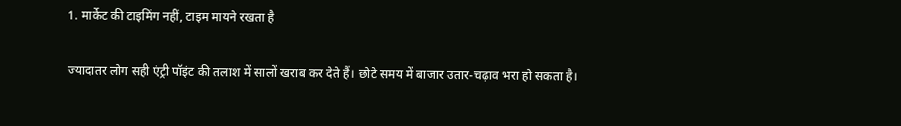1. मार्केट की टाइमिंग नहीं, टाइम मायने रखता है

ज्यादातर लोग सही एंट्री पॉइंट की तलाश में सालों खराब कर देते हैं। छोटे समय में बाजार उतार-चढ़ाव भरा हो सकता है।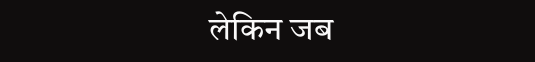लेकिन जब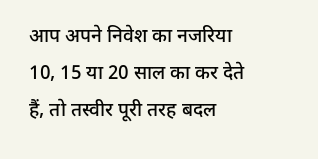आप अपने निवेश का नजरिया 10, 15 या 20 साल का कर देते हैं, तो तस्वीर पूरी तरह बदल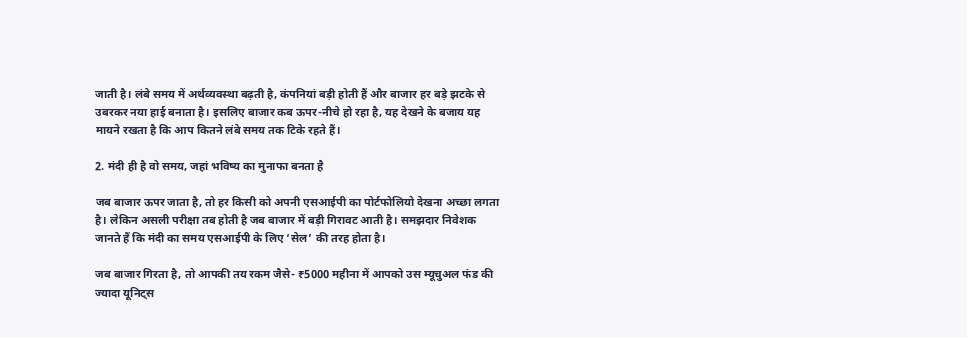जाती है। लंबे समय में अर्थव्यवस्था बढ़ती है, कंपनियां बड़ी होती हैं और बाजार हर बड़े झटके से उबरकर नया हाई बनाता है। इसलिए बाजार कब ऊपर-नीचे हो रहा है, यह देखने के बजाय यह मायने रखता है कि आप कितने लंबे समय तक टिके रहते हैं।

2. मंदी ही है वो समय, जहां भविष्य का मुनाफा बनता है

जब बाजार ऊपर जाता है, तो हर किसी को अपनी एसआईपी का पोर्टफोलियो देखना अच्छा लगता है। लेकिन असली परीक्षा तब होती है जब बाजार में बड़ी गिरावट आती है। समझदार निवेशक जानते हैं कि मंदी का समय एसआईपी के लिए ‘सेल’ की तरह होता है।

जब बाजार गिरता है, तो आपकी तय रकम जैसे- ₹5000 महीना में आपको उस म्यूचुअल फंड की ज्यादा यूनिट्स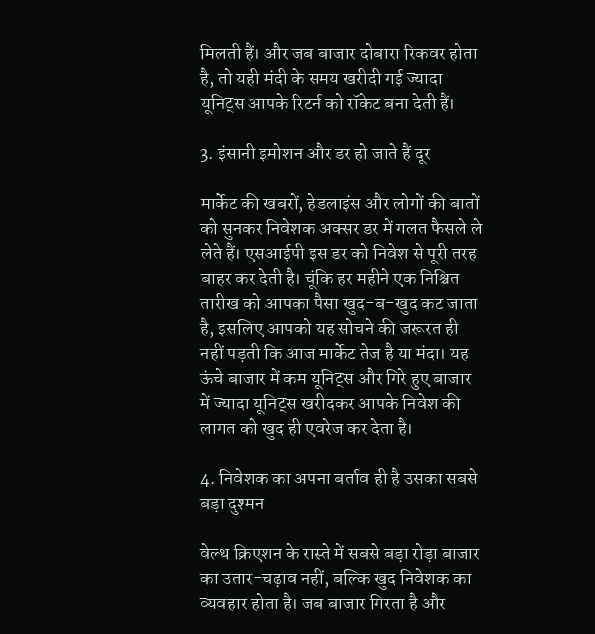मिलती हैं। और जब बाजार दोबारा रिकवर होता है, तो यही मंदी के समय खरीदी गई ज्यादा यूनिट्स आपके रिटर्न को रॉकेट बना देती हैं।

3. इंसानी इमोशन और डर हो जाते हैं दूर

मार्केट की खबरों, हेडलाइंस और लोगों की बातों को सुनकर निवेशक अक्सर डर में गलत फैसले ले लेते हैं। एसआईपी इस डर को निवेश से पूरी तरह बाहर कर देती है। चूंकि हर महीने एक निश्चित तारीख को आपका पैसा खुद-ब-खुद कट जाता है, इसलिए आपको यह सोचने की जरूरत ही नहीं पड़ती कि आज मार्केट तेज है या मंदा। यह ऊंचे बाजार में कम यूनिट्स और गिरे हुए बाजार में ज्यादा यूनिट्स खरीदकर आपके निवेश की लागत को खुद ही एवरेज कर देता है।

4. निवेशक का अपना बर्ताव ही है उसका सबसे बड़ा दुश्मन

वेल्थ क्रिएशन के रास्ते में सबसे बड़ा रोड़ा बाजार का उतार-चढ़ाव नहीं, बल्कि खुद निवेशक का व्यवहार होता है। जब बाजार गिरता है और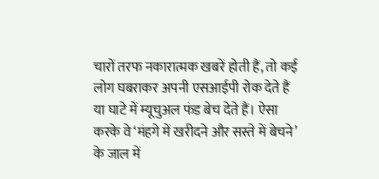चारों तरफ नकारात्मक खबरें होती हैं, तो कई लोग घबराकर अपनी एसआईपी रोक देते हैं या घाटे में म्यूचुअल फंड बेच देते हैं। ऐसा करके वे ‘मंहगे में खरीदने और सस्ते में बेचने’ के जाल में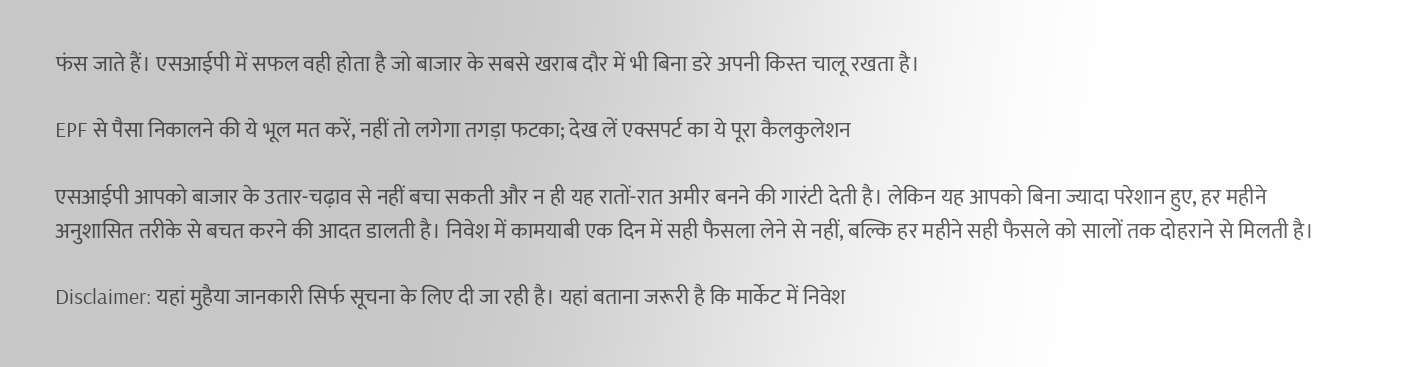फंस जाते हैं। एसआईपी में सफल वही होता है जो बाजार के सबसे खराब दौर में भी बिना डरे अपनी किस्त चालू रखता है।

EPF से पैसा निकालने की ये भूल मत करें, नहीं तो लगेगा तगड़ा फटका; देख लें एक्सपर्ट का ये पूरा कैलकुलेशन

एसआईपी आपको बाजार के उतार-चढ़ाव से नहीं बचा सकती और न ही यह रातों-रात अमीर बनने की गारंटी देती है। लेकिन यह आपको बिना ज्यादा परेशान हुए, हर महीने अनुशासित तरीके से बचत करने की आदत डालती है। निवेश में कामयाबी एक दिन में सही फैसला लेने से नहीं, बल्कि हर महीने सही फैसले को सालों तक दोहराने से मिलती है।

Disclaimer: यहां मुहैया जानकारी सिर्फ सूचना के लिए दी जा रही है। यहां बताना जरूरी है कि मार्केट में निवेश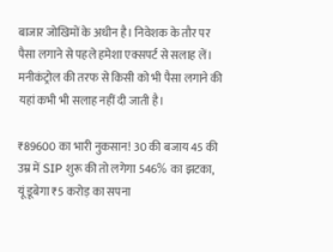बाजार जोखिमों के अधीन है। निवेशक के तौर पर पैसा लगाने से पहले हमेशा एक्सपर्ट से सलाह लें। मनीकंट्रोल की तरफ से किसी को भी पैसा लगाने की यहां कभी भी सलाह नहीं दी जाती है।

₹89600 का भारी नुकसान! 30 की बजाय 45 की उम्र में SIP शुरू की तो लगेगा 546% का झटका, यूं डूबेगा ₹5 करोड़ का सपना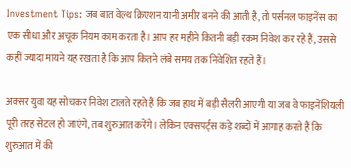Investment Tips: जब बात वेल्थ क्रिएशन यानी अमीर बनने की आती है, तो पर्सनल फाइनेंस का एक सीधा और अचूक नियम काम करता है। आप हर महीने कितनी बड़ी रकम निवेश कर रहे हैं, उससे कहीं ज्यादा मायने यह रखता है कि आप कितने लंबे समय तक निवेशित रहते हैं।

अक्सर युवा यह सोचकर निवेश टालते रहते हैं कि जब हाथ में बड़ी सैलरी आएगी या जब वे फाइनेंशियली पूरी तरह सेटल हो जाएंगे, तब शुरुआत करेंगे। लेकिन एक्सपर्ट्स कड़े शब्दों में आगाह करते हैं कि शुरुआत में की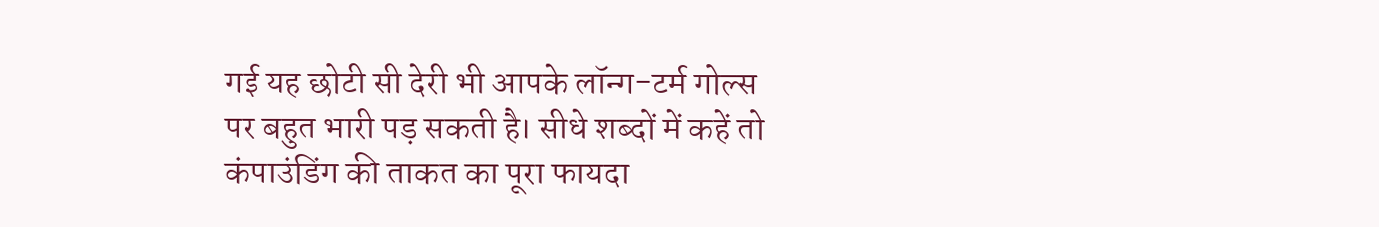गई यह छोटी सी देरी भी आपके लॉन्ग-टर्म गोल्स पर बहुत भारी पड़ सकती है। सीधे शब्दों में कहें तो कंपाउंडिंग की ताकत का पूरा फायदा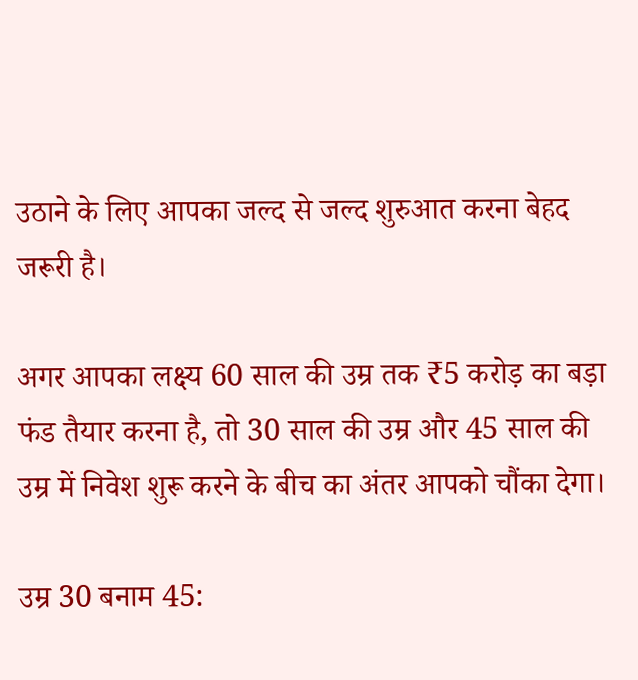उठाने के लिए आपका जल्द से जल्द शुरुआत करना बेहद जरूरी है।

अगर आपका लक्ष्य 60 साल की उम्र तक ₹5 करोड़ का बड़ा फंड तैयार करना है, तो 30 साल की उम्र और 45 साल की उम्र में निवेश शुरू करने के बीच का अंतर आपको चौंका देगा।

उम्र 30 बनाम 45: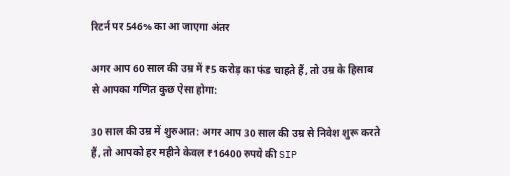रिटर्न पर 546% का आ जाएगा अंतर

अगर आप 60 साल की उम्र में ₹5 करोड़ का फंड चाहते हैं, तो उम्र के हिसाब से आपका गणित कुछ ऐसा होगा:

30 साल की उम्र में शुरुआत: अगर आप 30 साल की उम्र से निवेश शुरू करते हैं, तो आपको हर महीने केवल ₹16400 रुपये की SIP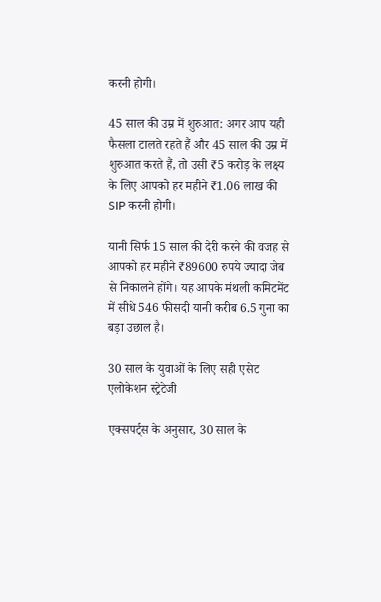करनी होगी।

45 साल की उम्र में शुरुआत: अगर आप यही फैसला टालते रहते हैं और 45 साल की उम्र में शुरुआत करते हैं, तो उसी ₹5 करोड़ के लक्ष्य के लिए आपको हर महीने ₹1.06 लाख की SIP करनी होगी।

यानी सिर्फ 15 साल की देरी करने की वजह से आपको हर महीने ₹89600 रुपये ज्यादा जेब से निकालने होंगे। यह आपके मंथली कमिटमेंट में सीधे 546 फीसदी यानी करीब 6.5 गुना का बड़ा उछाल है।

30 साल के युवाओं के लिए सही एसेट एलोकेशन स्ट्रेटेजी

एक्सपर्ट्स के अनुसार, 30 साल के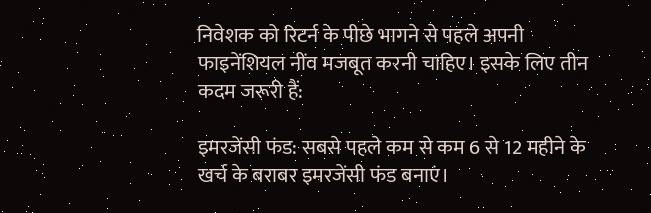निवेशक को रिटर्न के पीछे भागने से पहले अपनी फाइनेंशियल नींव मजबूत करनी चाहिए। इसके लिए तीन कदम जरूरी हैं:

इमरजेंसी फंड: सबसे पहले कम से कम 6 से 12 महीने के खर्च के बराबर इमरजेंसी फंड बनाएं।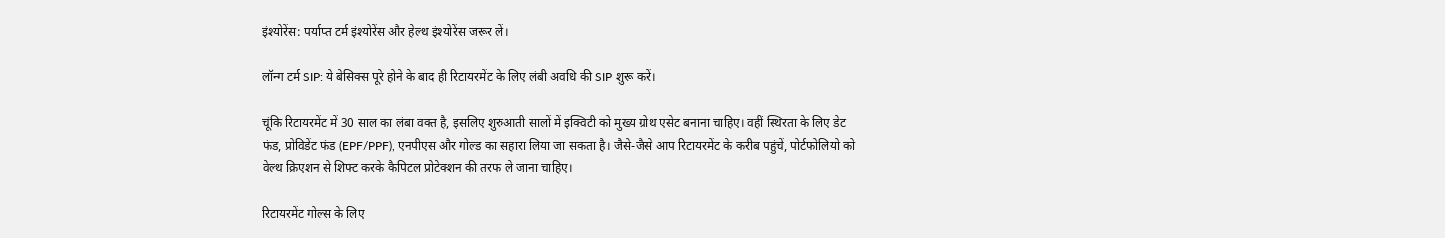इंश्योरेंस: पर्याप्त टर्म इंश्योरेंस और हेल्थ इंश्योरेंस जरूर लें।

लॉन्ग टर्म SIP: ये बेसिक्स पूरे होने के बाद ही रिटायरमेंट के लिए लंबी अवधि की SIP शुरू करें।

चूंकि रिटायरमेंट में 30 साल का लंबा वक्त है, इसलिए शुरुआती सालों में इक्विटी को मुख्य ग्रोथ एसेट बनाना चाहिए। वहीं स्थिरता के लिए डेट फंड, प्रोविडेंट फंड (EPF/PPF), एनपीएस और गोल्ड का सहारा लिया जा सकता है। जैसे-जैसे आप रिटायरमेंट के करीब पहुंचें, पोर्टफोलियो को वेल्थ क्रिएशन से शिफ्ट करके कैपिटल प्रोटेक्शन की तरफ ले जाना चाहिए।

रिटायरमेंट गोल्स के लिए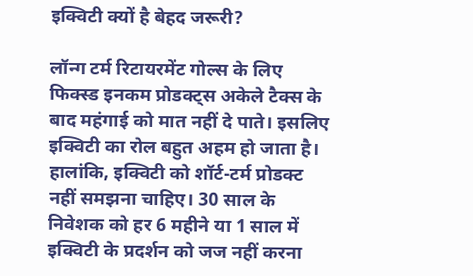इक्विटी क्यों है बेहद जरूरी?

लॉन्ग टर्म रिटायरमेंट गोल्स के लिए फिक्स्ड इनकम प्रोडक्ट्स अकेले टैक्स के बाद महंगाई को मात नहीं दे पाते। इसलिए इक्विटी का रोल बहुत अहम हो जाता है। हालांकि, इक्विटी को शॉर्ट-टर्म प्रोडक्ट नहीं समझना चाहिए। 30 साल के निवेशक को हर 6 महीने या 1 साल में इक्विटी के प्रदर्शन को जज नहीं करना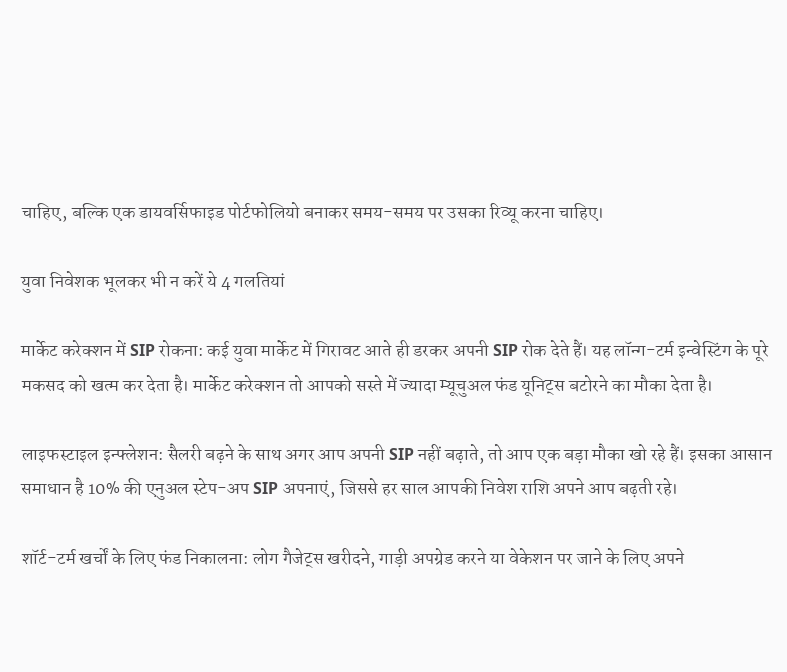चाहिए, बल्कि एक डायवर्सिफाइड पोर्टफोलियो बनाकर समय-समय पर उसका रिव्यू करना चाहिए।

युवा निवेशक भूलकर भी न करें ये 4 गलतियां

मार्केट करेक्शन में SIP रोकना: कई युवा मार्केट में गिरावट आते ही डरकर अपनी SIP रोक देते हैं। यह लॉन्ग-टर्म इन्वेस्टिंग के पूरे मकसद को खत्म कर देता है। मार्केट करेक्शन तो आपको सस्ते में ज्यादा म्यूचुअल फंड यूनिट्स बटोरने का मौका देता है।

लाइफस्टाइल इन्फ्लेशन: सैलरी बढ़ने के साथ अगर आप अपनी SIP नहीं बढ़ाते, तो आप एक बड़ा मौका खो रहे हैं। इसका आसान समाधान है 10% की एनुअल स्टेप-अप SIP अपनाएं, जिससे हर साल आपकी निवेश राशि अपने आप बढ़ती रहे।

शॉर्ट-टर्म खर्चों के लिए फंड निकालना: लोग गैजेट्स खरीदने, गाड़ी अपग्रेड करने या वेकेशन पर जाने के लिए अपने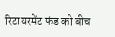रिटायरमेंट फंड को बीच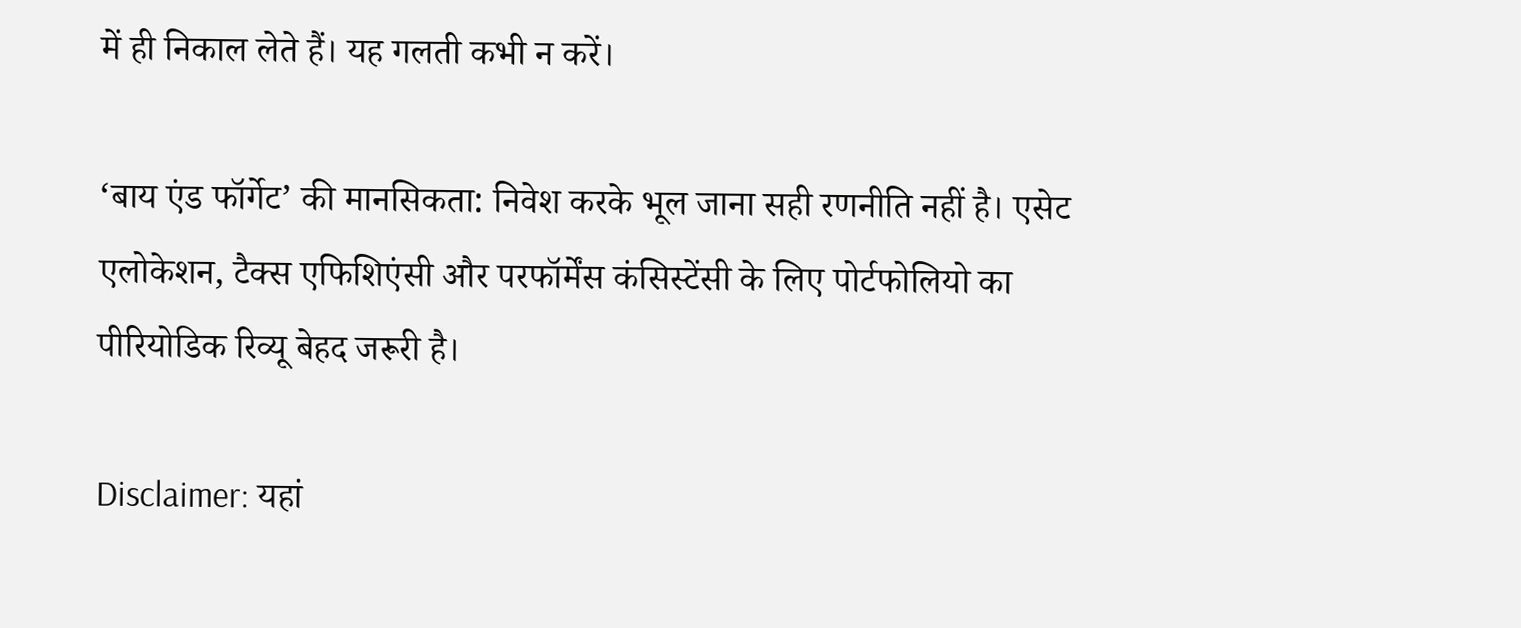में ही निकाल लेते हैं। यह गलती कभी न करें।

‘बाय एंड फॉर्गेट’ की मानसिकता: निवेश करके भूल जाना सही रणनीति नहीं है। एसेट एलोकेशन, टैक्स एफिशिएंसी और परफॉर्मेंस कंसिस्टेंसी के लिए पोर्टफोलियो का पीरियोडिक रिव्यू बेहद जरूरी है।

Disclaimer: यहां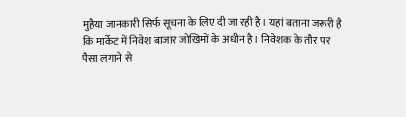मुहैया जानकारी सिर्फ सूचना के लिए दी जा रही है। यहां बताना जरूरी है कि मार्केट में निवेश बाजार जोखिमों के अधीन है। निवेशक के तौर पर पैसा लगाने से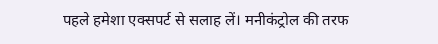पहले हमेशा एक्सपर्ट से सलाह लें। मनीकंट्रोल की तरफ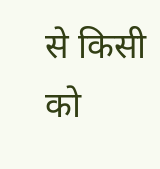से किसी को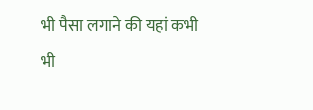भी पैसा लगाने की यहां कभी भी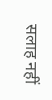सलाह नहीं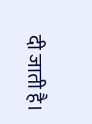दी जाती है।